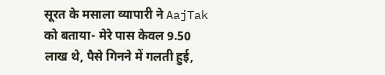सूरत के मसाला व्यापारी ने AajTak को बताया- मेरे पास केवल 9.50 लाख थे, पैसे गिनने में गलती हुई,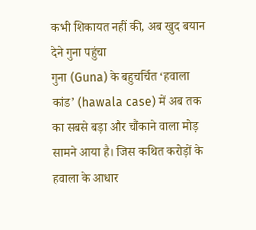कभी शिकायत नहीं की, अब खुद बयान देने गुना पहुंचा
गुना (Guna) के बहुचर्चित ‘हवाला कांड’ (hawala case) में अब तक का सबसे बड़ा और चौंकाने वाला मोड़ सामने आया है। जिस कथित करोड़ों के हवाला के आधार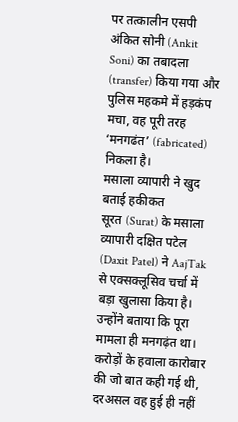पर तत्कालीन एसपी अंकित सोनी (Ankit Soni) का तबादला (transfer) किया गया और पुलिस महकमे में हड़कंप मचा, वह पूरी तरह ‘मनगढंत’ (fabricated) निकला है।
मसाला व्यापारी ने खुद बताई हकीकत
सूरत (Surat) के मसाला व्यापारी दक्षित पटेल (Daxit Patel) ने AajTak से एक्सक्लूसिव चर्चा में बड़ा खुलासा किया है। उन्होंने बताया कि पूरा मामला ही मनगढ़ंत था। करोड़ों के हवाला कारोबार की जो बात कही गई थी, दरअसल वह हुई ही नहीं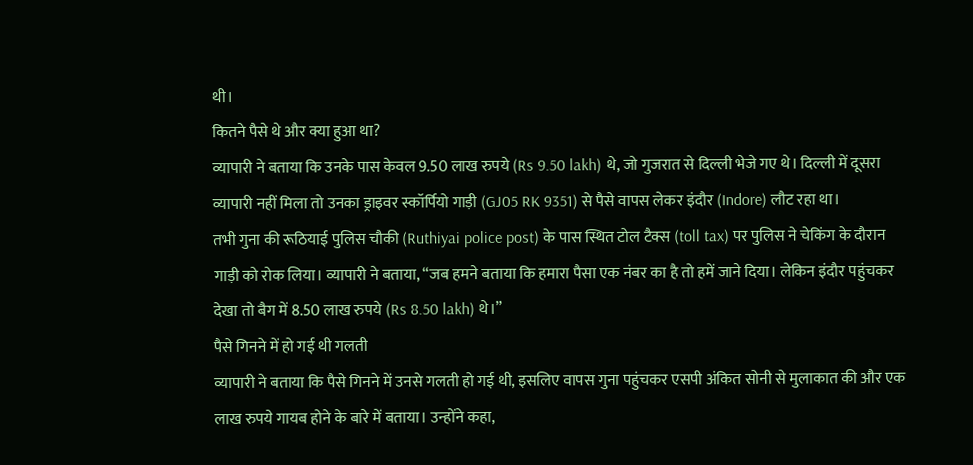थी।
कितने पैसे थे और क्या हुआ था?
व्यापारी ने बताया कि उनके पास केवल 9.50 लाख रुपये (Rs 9.50 lakh) थे, जो गुजरात से दिल्ली भेजे गए थे। दिल्ली में दूसरा व्यापारी नहीं मिला तो उनका ड्राइवर स्कॉर्पियो गाड़ी (GJ05 RK 9351) से पैसे वापस लेकर इंदौर (Indore) लौट रहा था।
तभी गुना की रूठियाई पुलिस चौकी (Ruthiyai police post) के पास स्थित टोल टैक्स (toll tax) पर पुलिस ने चेकिंग के दौरान गाड़ी को रोक लिया। व्यापारी ने बताया, “जब हमने बताया कि हमारा पैसा एक नंबर का है तो हमें जाने दिया। लेकिन इंदौर पहुंचकर देखा तो बैग में 8.50 लाख रुपये (Rs 8.50 lakh) थे।”
पैसे गिनने में हो गई थी गलती
व्यापारी ने बताया कि पैसे गिनने में उनसे गलती हो गई थी, इसलिए वापस गुना पहुंचकर एसपी अंकित सोनी से मुलाकात की और एक लाख रुपये गायब होने के बारे में बताया। उन्होंने कहा,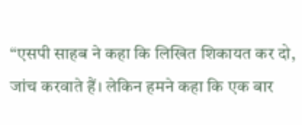“एसपी साहब ने कहा कि लिखित शिकायत कर दो, जांच करवाते हैं। लेकिन हमने कहा कि एक बार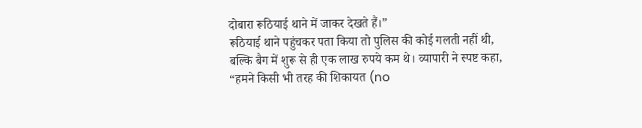दोबारा रूठियाई थाने में जाकर देखते हैं।”
रूठियाई थाने पहुंचकर पता किया तो पुलिस की कोई गलती नहीं थी, बल्कि बैग में शुरू से ही एक लाख रुपये कम थे। व्यापारी ने स्पष्ट कहा, “हमने किसी भी तरह की शिकायत (no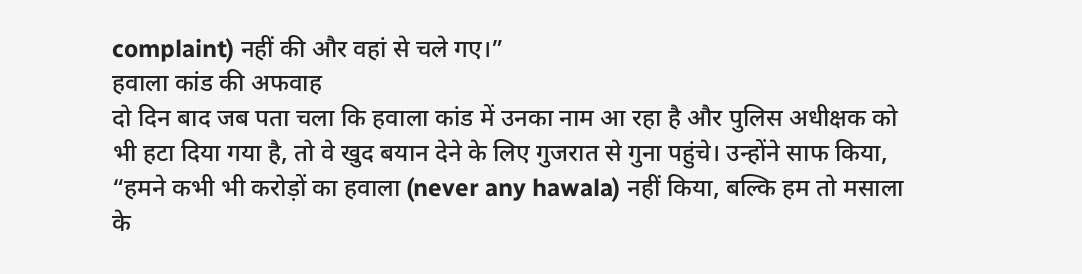complaint) नहीं की और वहां से चले गए।”
हवाला कांड की अफवाह
दो दिन बाद जब पता चला कि हवाला कांड में उनका नाम आ रहा है और पुलिस अधीक्षक को भी हटा दिया गया है, तो वे खुद बयान देने के लिए गुजरात से गुना पहुंचे। उन्होंने साफ किया, “हमने कभी भी करोड़ों का हवाला (never any hawala) नहीं किया, बल्कि हम तो मसाला के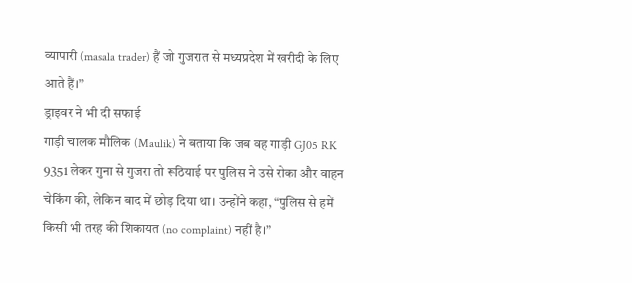व्यापारी (masala trader) हैं जो गुजरात से मध्यप्रदेश में खरीदी के लिए आते हैं।”
ड्राइवर ने भी दी सफाई
गाड़ी चालक मौलिक (Maulik) ने बताया कि जब वह गाड़ी GJ05 RK 9351 लेकर गुना से गुजरा तो रूठियाई पर पुलिस ने उसे रोका और वाहन चेकिंग की, लेकिन बाद में छोड़ दिया था। उन्होंने कहा, “पुलिस से हमें किसी भी तरह की शिकायत (no complaint) नहीं है।”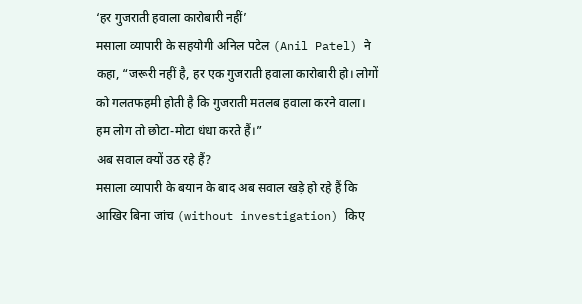‘हर गुजराती हवाला कारोबारी नहीं’
मसाला व्यापारी के सहयोगी अनिल पटेल (Anil Patel) ने कहा, “जरूरी नहीं है, हर एक गुजराती हवाला कारोबारी हो। लोगों को गलतफहमी होती है कि गुजराती मतलब हवाला करने वाला। हम लोग तो छोटा-मोटा धंधा करते हैं।”
अब सवाल क्यों उठ रहे हैं?
मसाला व्यापारी के बयान के बाद अब सवाल खड़े हो रहे हैं कि आखिर बिना जांच (without investigation) किए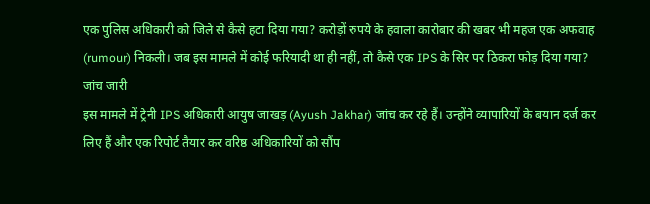एक पुलिस अधिकारी को जिले से कैसे हटा दिया गया? करोड़ों रुपये के हवाला कारोबार की खबर भी महज एक अफवाह (rumour) निकली। जब इस मामले में कोई फरियादी था ही नहीं, तो कैसे एक IPS के सिर पर ठिकरा फोड़ दिया गया?
जांच जारी
इस मामले में ट्रेनी IPS अधिकारी आयुष जाखड़ (Ayush Jakhar) जांच कर रहे हैं। उन्होंने व्यापारियों के बयान दर्ज कर लिए हैं और एक रिपोर्ट तैयार कर वरिष्ठ अधिकारियों को सौंप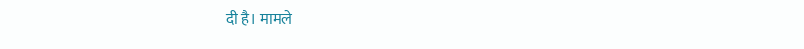दी है। मामले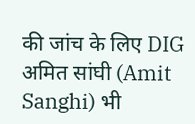की जांच के लिए DIG अमित सांघी (Amit Sanghi) भी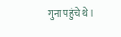गुना पहुंचे थे।